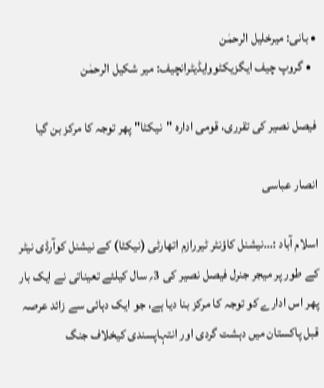• بانی: میرخلیل الرحمٰن
  • گروپ چیف ایگزیکٹووایڈیٹرانچیف: میر شکیل الرحمٰن

فیصل نصیر کی تقرری، قومی ادارہ "نیکٹا" پھر توجہ کا مرکز بن گیا

انصار عباسی

اسلام آباد :…نیشنل کاؤنٹر ٹیررازم اتھارٹی (نیکٹا) کے نیشنل کوآرڈی نیٹر کے طور پر میجر جنرل فیصل نصیر کی 3؍ سال کیلئے تعیناتی نے ایک بار پھر اس ادارے کو توجہ کا مرکز بنا دیا ہے، جو ایک دہائی سے زائد عرصہ قبل پاکستان میں دہشت گردی اور انتہاپسندی کیخلاف جنگ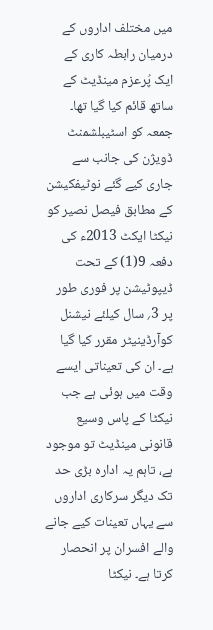میں مختلف اداروں کے درمیان رابطہ کاری کے ایک پُرعزم مینڈیٹ کے ساتھ قائم کیا گیا تھا۔ جمعہ کو اسٹیبلشمنٹ ڈویژن کی جانب سے جاری کیے گئے نوٹیفکیشن کے مطابق فیصل نصیر کو نیکٹا ایکٹ 2013ء کی دفعہ 9(1) کے تحت ڈیپوٹیشن پر فوری طور پر 3؍ سال کیلئے نیشنل کوآرڈینیٹر مقرر کیا گیا ہے۔ ان کی تعیناتی ایسے وقت میں ہوئی ہے جب نیکٹا کے پاس وسیع قانونی مینڈیٹ تو موجود ہے، تاہم یہ ادارہ بڑی حد تک دیگر سرکاری اداروں سے یہاں تعینات کیے جانے والے افسران پر انحصار کرتا ہے۔ نیکٹا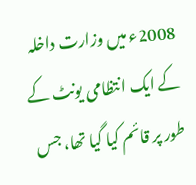2008ء میں وزارت داخلہ کے ایک انتظامی یونٹ کے طور پر قائم کیا گیا تھا، جس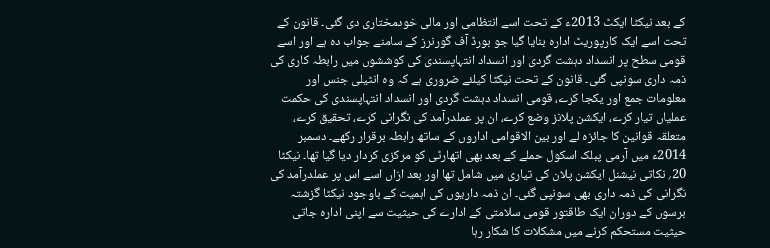کے بعد نیکٹا ایکٹ 2013ء کے تحت اسے انتظامی اور مالی خودمختاری دی گئی۔ قانون کے تحت اسے ایک کارپوریٹ ادارہ بنایا گیا جو بورڈ آف گورنرز کے سامنے جواب دہ ہے اور اسے قومی سطح پر انسداد دہشت گردی اور انسداد انتہاپسندی کی کوششوں میں رابطہ کاری کی ذمہ داری سونپی گئی۔ قانون کے تحت نیکٹا کیلئے ضروری ہے کہ وہ انٹیلی جنس اور معلومات جمع اور یکجا کرے، قومی انسداد دہشت گردی اور انسداد انتہاپسندی کی حکمت عملیاں تیار کرے، ایکشن پلانز وضع کرے، ان پر عملدرآمد کی نگرانی کرے، تحقیق کرے، متعلقہ قوانین کا جائزہ لے اور بین الاقوامی اداروں کے ساتھ رابطہ برقرار رکھے۔ دسمبر 2014ء میں آرمی پبلک اسکول حملے کے بعد بھی اتھارٹی کو مرکزی کردار دیا گیا تھا۔ نیکٹا 20؍ نکاتی نیشنل ایکشن پلان کی تیاری میں شامل تھا اور بعد ازاں اسے اس پر عملدرآمد کی نگرانی کی ذمہ داری بھی سونپی گئی۔ ان ذمہ داریوں کی اہمیت کے باوجود نیکٹا گزشتہ برسوں کے دوران ایک طاقتور قومی سلامتی کے ادارے کی حیثیت سے اپنی ادارہ جاتی حیثیت مستحکم کرنے میں مشکلات کا شکار رہا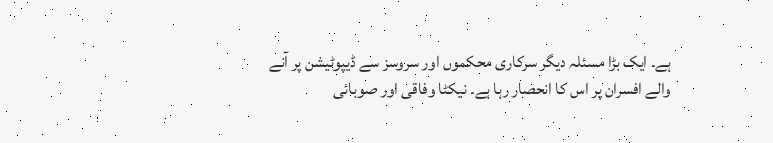ہے۔ ایک بڑا مسئلہ دیگر سرکاری محکموں اور سروسز سے ڈیپوٹیشن پر آنے والے افسران پر اس کا انحصار رہا ہے۔ نیکٹا وفاقی اور صوبائی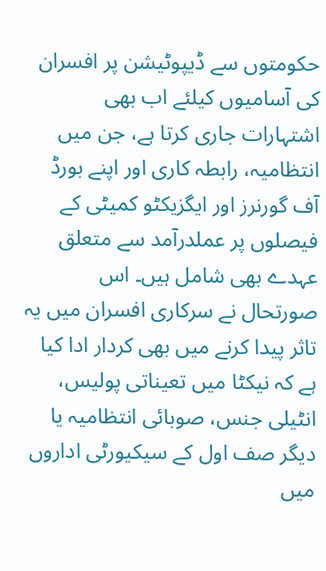حکومتوں سے ڈیپوٹیشن پر افسران کی آسامیوں کیلئے اب بھی اشتہارات جاری کرتا ہے، جن میں انتظامیہ، رابطہ کاری اور اپنے بورڈ آف گورنرز اور ایگزیکٹو کمیٹی کے فیصلوں پر عملدرآمد سے متعلق عہدے بھی شامل ہیں۔ اس صورتحال نے سرکاری افسران میں یہ تاثر پیدا کرنے میں بھی کردار ادا کیا ہے کہ نیکٹا میں تعیناتی پولیس، انٹیلی جنس، صوبائی انتظامیہ یا دیگر صف اول کے سیکیورٹی اداروں میں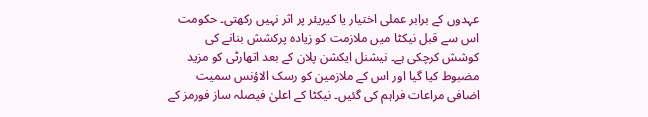عہدوں کے برابر عملی اختیار یا کیریئر پر اثر نہیں رکھتی۔ حکومت اس سے قبل نیکٹا میں ملازمت کو زیادہ پرکشش بنانے کی کوشش کرچکی ہے۔ نیشنل ایکشن پلان کے بعد اتھارٹی کو مزید مضبوط کیا گیا اور اس کے ملازمین کو رسک الاؤنس سمیت اضافی مراعات فراہم کی گئیں۔ نیکٹا کے اعلیٰ فیصلہ ساز فورمز کے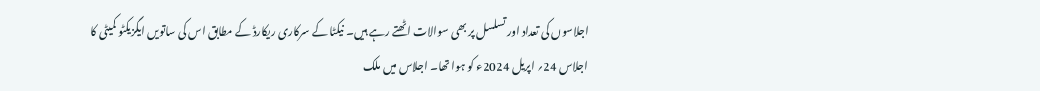اجلاسوں کی تعداد اور تسلسل پر بھی سوالات اٹھتے رہے ہیں۔ نیکٹا کے سرکاری ریکارڈ کے مطابق اس کی ساتویں ایگزیکٹو کمیٹی کا اجلاس 24؍ اپریل 2024ء کو ہوا تھا۔ اجلاس میں ملک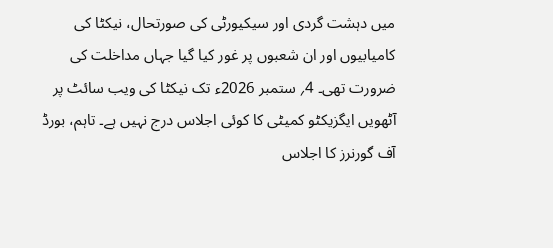میں دہشت گردی اور سیکیورٹی کی صورتحال، نیکٹا کی کامیابیوں اور ان شعبوں پر غور کیا گیا جہاں مداخلت کی ضرورت تھی۔ 4؍ ستمبر 2026ء تک نیکٹا کی ویب سائٹ پر آٹھویں ایگزیکٹو کمیٹی کا کوئی اجلاس درج نہیں ہے۔ تاہم، بورڈ آف گورنرز کا اجلاس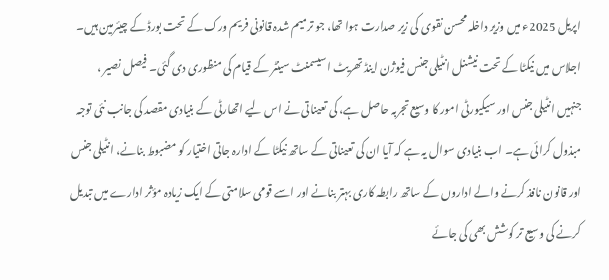اپریل 2025ء میں وزیر داخلہ محسن نقوی کی زیر صدارت ہوا تھا، جو ترمیم شدہ قانونی فریم ورک کے تحت بورڈ کے چیئرمین ہیں۔ اجلاس میں نیکٹا کے تحت نیشنل انٹیلی جنس فیوژن اینڈ تھریٹ اسیسمنٹ سینٹر کے قیام کی منظوری دی گئی۔ فیصل نصیر ، جنہیں انٹیلی جنس اور سیکیورٹی امور کا وسیع تجربہ حاصل ہے، کی تعیناتی نے اس لیے اتھارٹی کے بنیادی مقصد کی جانب نئی توجہ مبذول کرائی ہے۔ اب بنیادی سوال یہ ہے کہ آیا ان کی تعیناتی کے ساتھ نیکٹا کے ادارہ جاتی اختیار کو مضبوط بنانے، انٹیلی جنس اور قانون نافذ کرنے والے اداروں کے ساتھ رابطہ کاری بہتر بنانے اور اسے قومی سلامتی کے ایک زیادہ مؤثر ادارے میں تبدیل کرنے کی وسیع تر کوشش بھی کی جائے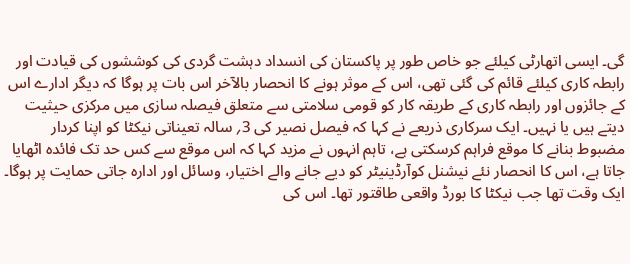گی۔ ایسی اتھارٹی کیلئے جو خاص طور پر پاکستان کی انسداد دہشت گردی کی کوششوں کی قیادت اور رابطہ کاری کیلئے قائم کی گئی تھی، اس کے موثر ہونے کا انحصار بالآخر اس بات پر ہوگا کہ دیگر ادارے اس کے جائزوں اور رابطہ کاری کے طریقہ کار کو قومی سلامتی سے متعلق فیصلہ سازی میں مرکزی حیثیت دیتے ہیں یا نہیں۔ ایک سرکاری ذریعے نے کہا کہ فیصل نصیر کی 3؍ سالہ تعیناتی نیکٹا کو اپنا کردار مضبوط بنانے کا موقع فراہم کرسکتی ہے، تاہم انہوں نے مزید کہا کہ اس موقع سے کس حد تک فائدہ اٹھایا جاتا ہے، اس کا انحصار نئے نیشنل کوآرڈینیٹر کو دیے جانے والے اختیار، وسائل اور ادارہ جاتی حمایت پر ہوگا۔ ایک وقت تھا جب نیکٹا کا بورڈ واقعی طاقتور تھا۔ اس کی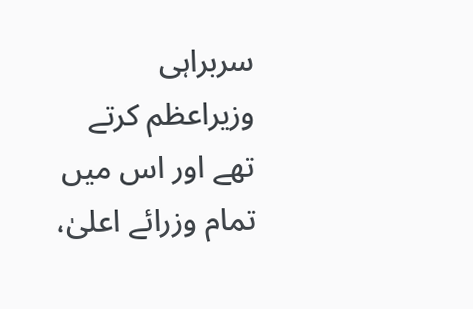سربراہی وزیراعظم کرتے تھے اور اس میں تمام وزرائے اعلیٰ،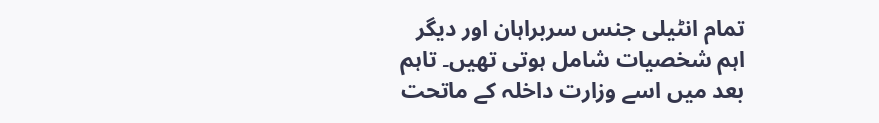تمام انٹیلی جنس سربراہان اور دیگر اہم شخصیات شامل ہوتی تھیں۔ تاہم بعد میں اسے وزارت داخلہ کے ماتحت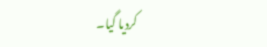کردیا گیا۔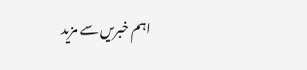اہم خبریں سے مزید